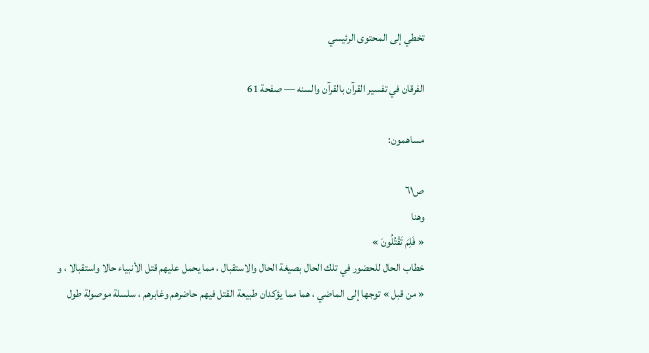تخطي إلى المحتوى الرئيسي

الفرقان في تفسير القرآن بالقرآن والسنه — صفحة 61

مساهمون:

ص٦١
وهنا
« فَلِمَ تَقْتُلُونَ »
خطاب الحال للحضور في تلك الحال بصيغة الحال والاستقبال ، مما يحمل عليهم قتل الأنبياء حالا واستقبالا ، و « من قبل » توجها إلى الماضي ، هما مما يؤكدان طبيعة القتل فيهم حاضرهم وغابرهم ، سلسلة موصولة طول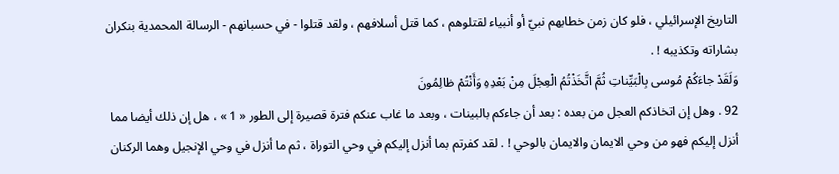التاريخ الإسرائيلي ، فلو كان زمن خطابهم نبيّ أو أنبياء لقتلوهم ، كما قتل أسلافهم ، ولقد قتلوا - في حسبانهم - الرسالة المحمدية بنكران بشاراته وتكذيبه ! .
وَلَقَدْ جاءَكُمْ مُوسى بِالْبَيِّناتِ ثُمَّ اتَّخَذْتُمُ الْعِجْلَ مِنْ بَعْدِهِ وَأَنْتُمْ ظالِمُونَ
92 . وهل إن اتخاذكم العجل من بعده : بعد أن جاءكم بالبينات ، وبعد ما غاب عنكم فترة قصيرة إلى الطور « 1 » ، هل إن ذلك أيضا مما أنزل إليكم فهو من وحي الايمان والايمان بالوحي ! . لقد كفرتم بما أنزل إليكم في وحي التوراة ، ثم ما أنزل في وحي الإنجيل وهما الركنان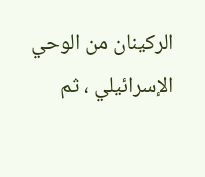الركينان من الوحي الإسرائيلي ، ثم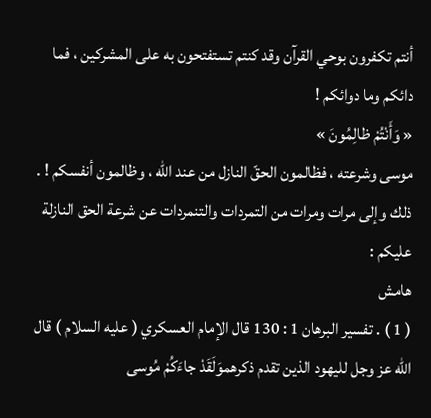أنتم تكفرون بوحي القرآن وقد كنتم تستفتحون به على المشركين ، فما دائكم وما دوائكم !
« وَأَنْتُمْ ظالِمُونَ »
موسى وشرعته ، فظالمون الحقّ النازل من عند اللّه ، وظالمون أنفسكم ! . ذلك وإلى مرات ومرات من التمردات والتنمردات عن شرعة الحق النازلة عليكم :
هامش
( 1 ) . تفسير البرهان 1 : 130 قال الإمام العسكري ( عليه السلام ) قال اللّه عز وجل لليهود الذين تقدم ذكرهموَلَقَدْ جاءَكُمْ مُوسى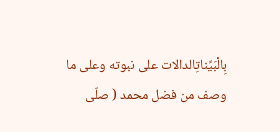بِالْبَيِّناتِالدالات على نبوته وعلى ما وصف من فضل محمد ( صلّى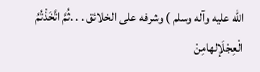اللّه عليه وآله وسلم ) وشرفه على الخلائق . . .ثُمَّ اتَّخَذْتُمُ الْعِجْلَإلهامِنْ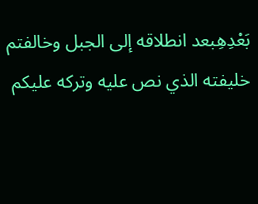بَعْدِهِبعد انطلاقه إلى الجبل وخالفتم خليفته الذي نص عليه وتركه عليكم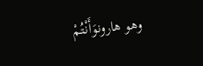وهو هارونوَأَنْتُمْ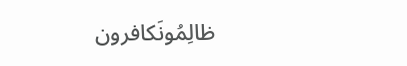ظالِمُونَكافرون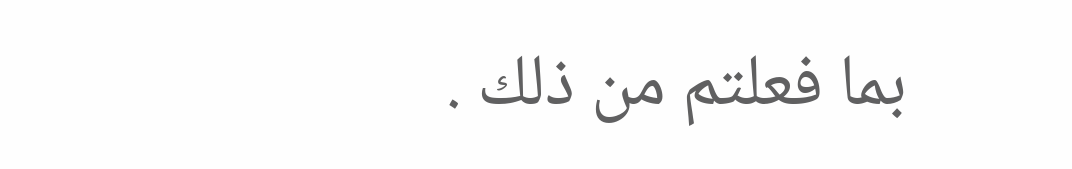بما فعلتم من ذلك .